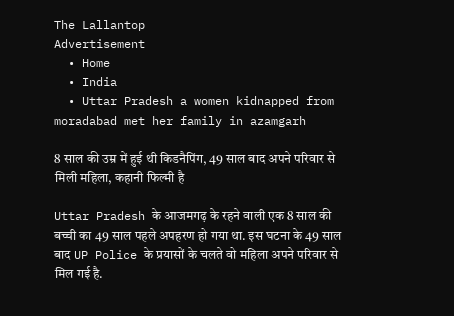The Lallantop
Advertisement
  • Home
  • India
  • Uttar Pradesh a women kidnapped from moradabad met her family in azamgarh

8 साल की उम्र में हुई थी किडनैपिंग, 49 साल बाद अपने परिवार से मिली महिला, कहानी फिल्मी है

Uttar Pradesh के आजमगढ़ के रहने वाली एक 8 साल की बच्ची का 49 साल पहले अपहरण हो गया था. इस घटना के 49 साल बाद UP Police के प्रयासों के चलते वो महिला अपने परिवार से मिल गई है.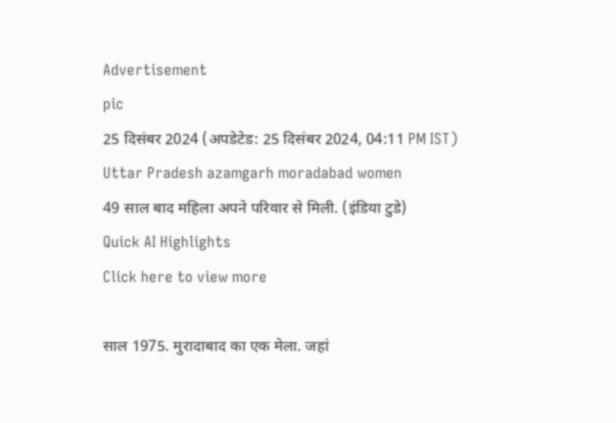Advertisement
pic
25 दिसंबर 2024 (अपडेटेड: 25 दिसंबर 2024, 04:11 PM IST)
Uttar Pradesh azamgarh moradabad women
49 साल बाद महिला अपने परिवार से मिली. (इंडिया टुडे)
Quick AI Highlights
Click here to view more

साल 1975. मुरादाबाद का एक मेला. जहां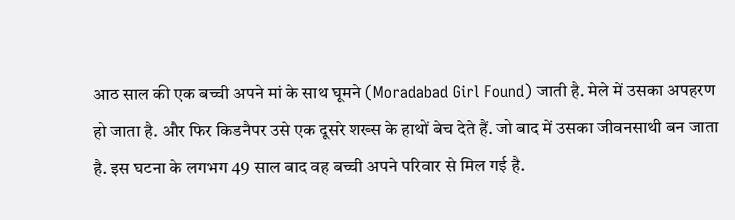आठ साल की एक बच्ची अपने मां के साथ घूमने (Moradabad Girl Found) जाती है. मेले में उसका अपहरण हो जाता है. और फिर किडनैपर उसे एक दूसरे शख्स के हाथों बेच देते हैं. जो बाद में उसका जीवनसाथी बन जाता है. इस घटना के लगभग 49 साल बाद वह बच्ची अपने परिवार से मिल गई है.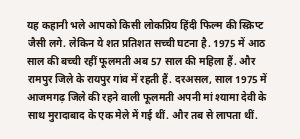यह कहानी भले आपको किसी लोकप्रिय हिंदी फिल्म की स्क्रिप्ट जैसी लगे. लेकिन ये शत प्रतिशत सच्ची घटना है. 1975 में आठ साल की बच्ची रहीं फूलमती अब 57 साल की महिला हैं. और रामपुर जिले के रायपुर गांव में रहती हैं. दरअसल, साल 1975 में आजमगढ़ जिले की रहने वाली फूलमती अपनी मां श्यामा देवी के साथ मुरादाबाद के एक मेले में गई थीं. और तब से लापता थीं.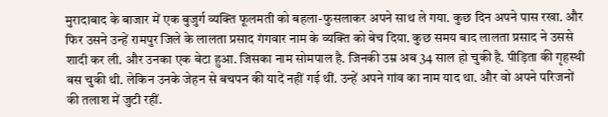मुरादाबाद के बाजार में एक बुजुर्ग व्यक्ति फूलमती को बहला-फुसलाकर अपने साथ ले गया. कुछ दिन अपने पास रखा. और फिर उसने उन्हें रामपुर जिले के लालता प्रसाद गंगवार नाम के व्यक्ति को बेच दिया. कुछ समय बाद लालता प्रसाद ने उससे शादी कर ली. और उनका एक बेटा हुआ. जिसका नाम सोमपाल है. जिनकी उम्र अब 34 साल हो चुकी है. पीड़िता की गृहस्थी बस चुकी थी. लेकिन उनके जेहन से बचपन की यादें नहीं गई थीं. उन्हें अपने गांव का नाम याद था. और वो अपने परिजनों की तलाश में जुटी रहीं.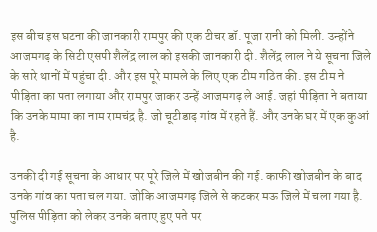इस बीच इस घटना की जानकारी रामपुर की एक टीचर डॉ. पूजा रानी को मिली. उन्होंने आजमगढ़ के सिटी एसपी शैलेंद्र लाल को इसकी जानकारी दी. शैलेंद्र लाल ने ये सूचना जिले के सारे थानों में पहुंचा दी. और इस पूरे मामले के लिए एक टीम गठित की. इस टीम ने पीड़िता का पता लगाया और रामपुर जाकर उन्हें आजमगढ़ ले आई. जहां पीड़िता ने बताया कि उनके मामा का नाम रामचंद्र है. जो चूटीडाढ़ गांव में रहते हैं. और उनके घर में एक कुआं है.

उनकी दी गई सूचना के आधार पर पूरे जिले में खोजबीन की गई. काफी खोजबीन के बाद उनके गांव का पता चल गया. जोकि आजमगढ़ जिले से कटकर मऊ जिले में चला गया है. पुलिस पीड़िता को लेकर उनके बताए हुए पते पर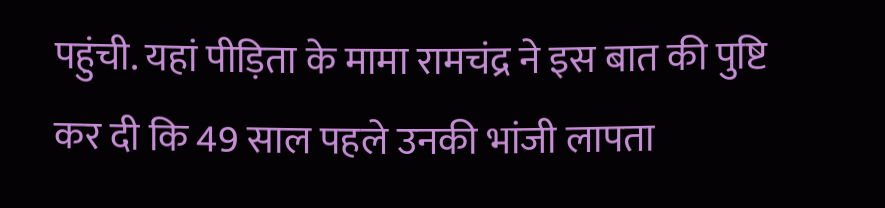पहुंची. यहां पीड़िता के मामा रामचंद्र ने इस बात की पुष्टि कर दी कि 49 साल पहले उनकी भांजी लापता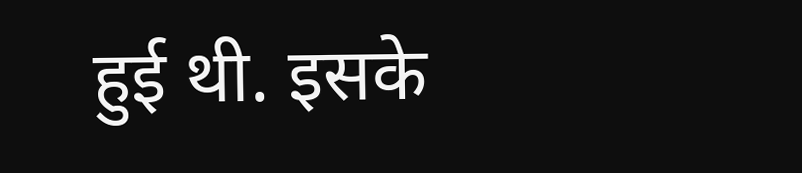हुई थी. इसके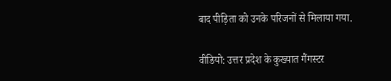बाद पीड़िता को उनके परिजनों से मिलाया गया.

वीडियो: उत्तर प्रदेश के कुख्यात गैंगस्टर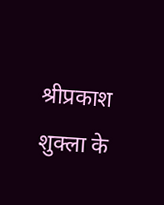श्रीप्रकाश शुक्ला के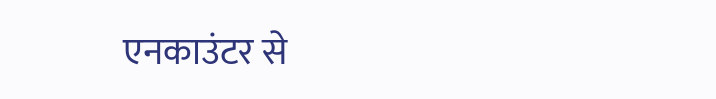एनकाउंटर से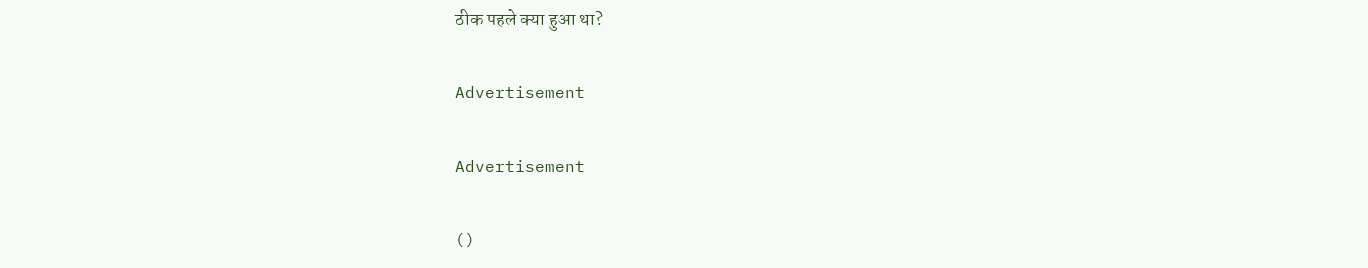ठीक पहले क्या हुआ था?

Advertisement

Advertisement

()